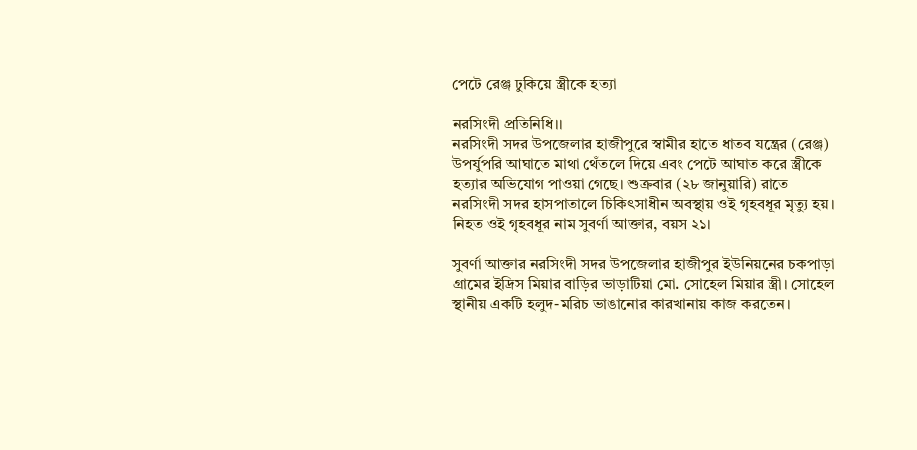পেটে রেঞ্জ ঢুকিয়ে স্ত্রীকে হত্যা

নরসিংদী প্রতিনিধি।।
নরসিংদী সদর উপজেলার হাজীপুরে স্বামীর হাতে ধাতব যন্ত্রের (রেঞ্জ) উপর্যুপরি আঘাতে মাথা থেঁতলে দিয়ে এবং পেটে আঘাত করে স্ত্রীকে হত্যার অভিযোগ পাওয়া গেছে। শুক্রবার (২৮ জানুয়ারি) রাতে নরসিংদী সদর হাসপাতালে চিকিৎসাধীন অবস্থায় ওই গৃহবধূর মৃত্যু হয়। নিহত ওই গৃহবধূর নাম সুবর্ণা আক্তার, বয়স ২১।

সুবর্ণা আক্তার নরসিংদী সদর উপজেলার হাজীপুর ইউনিয়নের চকপাড়া গ্রামের ইদ্রিস মিয়ার বাড়ির ভাড়াটিয়া মো. সোহেল মিয়ার স্ত্রী। সোহেল স্থানীয় একটি হলুদ-মরিচ ভাঙানোর কারখানায় কাজ করতেন।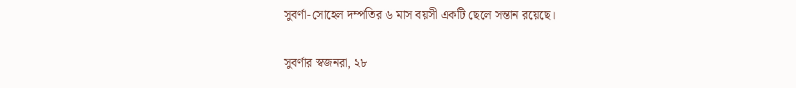সুবর্ণা-সোহেল দম্পতির ৬ মাস বয়সী একটি ছেলে সন্তান রয়েছে।

সুবর্ণার স্বজনরা, ২৮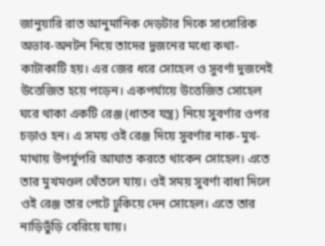জানুয়ারি রাত আনুমানিক দেড়টার দিকে সাংসারিক অভাব-অনটন নিয়ে তাদের দুজনের মধ্যে কথা-কাটাকাটি হয়। এর জের ধরে সোহেল ও সুবর্ণা দুজনেই উত্তেজিত হয়ে পড়েন। একপর্যায়ে উত্তেজিত সোহেল ঘরে থাকা একটি রেঞ্জ (ধাতব যন্ত্র) নিয়ে সুবর্ণার ওপর চড়াও হন। এ সময় ওই রেঞ্জ দিয়ে সুবর্ণার নাক-মুখ-মাথায় উপর্যুপরি আঘাত করতে থাকেন সোহেল। এতে তার মুখমণ্ডল থেঁতলে যায়। ওই সময় সুবর্ণা বাধা দিলে ওই রেঞ্জ তার পেটে ঢুকিয়ে দেন সোহেল। এতে তার নাড়িভুঁড়ি বেরিয়ে যায়।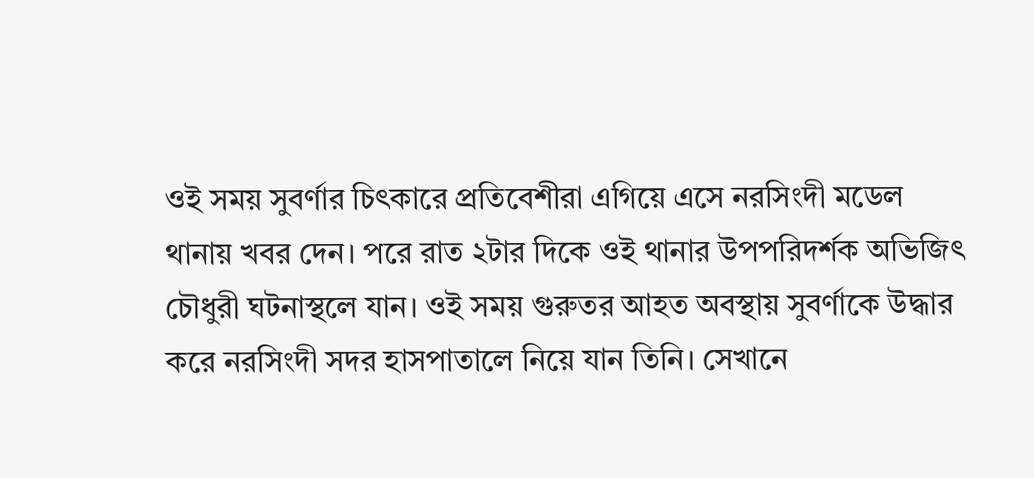ওই সময় সুবর্ণার চিৎকারে প্রতিবেশীরা এগিয়ে এসে নরসিংদী মডেল থানায় খবর দেন। পরে রাত ২টার দিকে ওই থানার উপপরিদর্শক অভিজিৎ চৌধুরী ঘটনাস্থলে যান। ওই সময় গুরুতর আহত অবস্থায় সুবর্ণাকে উদ্ধার করে নরসিংদী সদর হাসপাতালে নিয়ে যান তিনি। সেখানে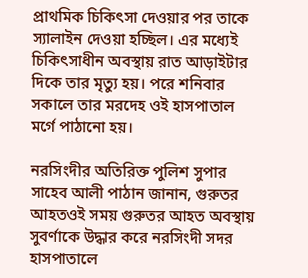প্রাথমিক চিকিৎসা দেওয়ার পর তাকে স্যালাইন দেওয়া হচ্ছিল। এর মধ্যেই চিকিৎসাধীন অবস্থায় রাত আড়াইটার দিকে তার মৃত্যু হয়। পরে শনিবার সকালে তার মরদেহ ওই হাসপাতাল মর্গে পাঠানো হয়।

নরসিংদীর অতিরিক্ত পুলিশ সুপার সাহেব আলী পাঠান জানান, গুরুতর আহতওই সময় গুরুতর আহত অবস্থায় সুবর্ণাকে উদ্ধার করে নরসিংদী সদর হাসপাতালে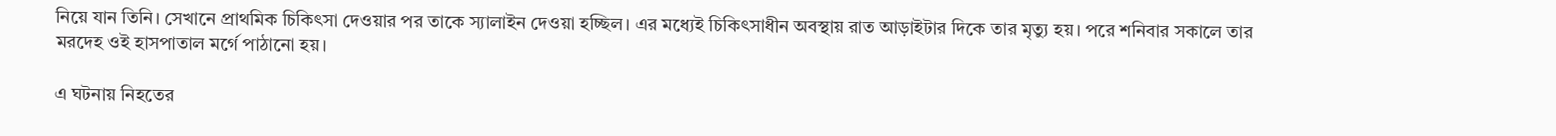নিয়ে যান তিনি। সেখানে প্রাথমিক চিকিৎসা দেওয়ার পর তাকে স্যালাইন দেওয়া হচ্ছিল। এর মধ্যেই চিকিৎসাধীন অবস্থায় রাত আড়াইটার দিকে তার মৃত্যু হয়। পরে শনিবার সকালে তার মরদেহ ওই হাসপাতাল মর্গে পাঠানো হয়।

এ ঘটনায় নিহতের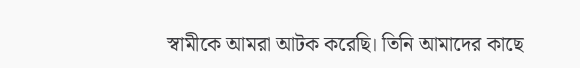স্বামীকে আমরা আটক করেছি। তিনি আমাদের কাছে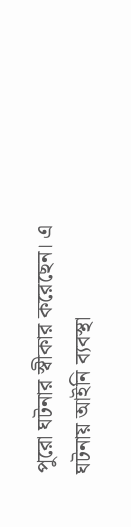পুরো ঘটনার স্বীকার করেছেন। এ ঘটনায় আইনি ব্যবস্থা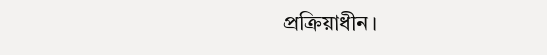প্রক্রিয়াধীন।